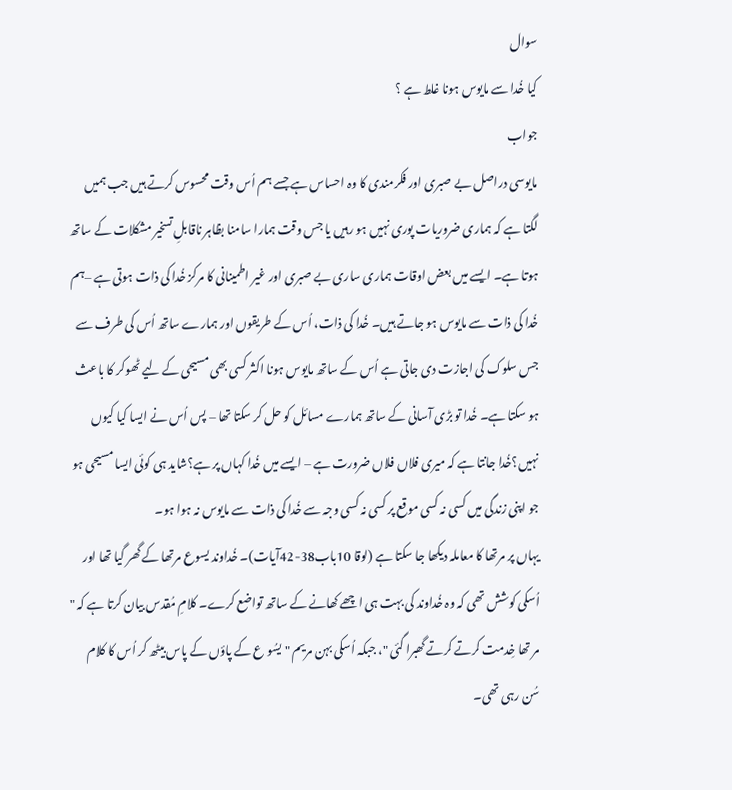سوال
کیا خُدا سے مایوس ہونا غلط ہے ؟
جواب
مایوسی دراصل بے صبری اور فکرمندی کا وہ احساس ہے جسے ہم اُس وقت محسوس کرتے ہیں جب ہمیں لگتا ہے کہ ہماری ضروریات پوری نہیں ہو رہیں یا جس وقت ہمارا سامنا بظاہر ناقابلِ تسخیر مشکلات کے ساتھ ہوتا ہے۔ ایسے میں بعض اوقات ہماری ساری بے صبری اور غیر اطمینانی کا مرکز خُدا کی ذات ہوتی ہے –ہم خُدا کی ذات سے مایوس ہو جاتے ہیں۔ خُدا کی ذات، اُس کے طریقوں اور ہمارے ساتھ اُس کی طرف سے جس سلوک کی اجازت دی جاتی ہے اُس کے ساتھ مایوس ہونا اکثر کسی بھی مسیحی کے لیے ٹھوکر کا باعث ہو سکتا ہے۔ خُدا تو بڑی آسانی کے ساتھ ہمارے مسائل کو حل کر سکتا تھا – پس اُس نے ایسا کیا کیوں نہیں؟خُدا جانتا ہے کہ میری فلاں فلاں ضرورت ہے – ایسے میں خُدا کہاں پر ہے؟شاید ہی کوئی ایسا مسیحی ہو جو اپنی زندگی میں کسی نہ کسی موقع پر کسی نہ کسی وجہ سے خُدا کی ذات سے مایوس نہ ہوا ہو۔
یہاں پر مرتھا کا معاملہ دیکھا جا سکتا ہے (لوقا 10باب38-42آیات)۔ خُداوند یسوع مرتھا کے گھر گیا تھا اور اُسکی کوشش تھی کہ وہ خُداوند کی بہت ہی اچھے کھانے کے ساتھ تواضع کرے۔ کلامِ مُقدس بیان کرتا ہے کہ " مر تھا خِدمت کرتے کرتے گھبرا گئی "، جبکہ اُسکی بہن مریم "یسُو ع کے پاؤں کے پاس بیٹھ کر اُس کا کلام سُن رہی تھی۔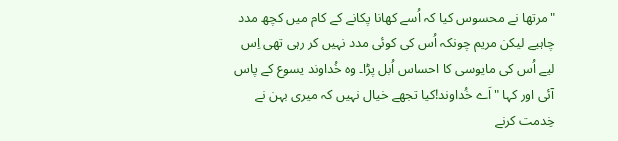"مرتھا نے محسوس کیا کہ اُسے کھانا پکانے کے کام میں کچھ مدد چاہیے لیکن مریم چونکہ اُس کی کوئی مدد نہیں کر رہی تھی اِس لیے اُس کی مایوسی کا احساس اُبل پڑا۔ وہ خُداوند یسوع کے پاس آئی اور کہا "اَے خُداوند!کیا تجھے خیال نہیں کہ میری بہن نے خِدمت کرنے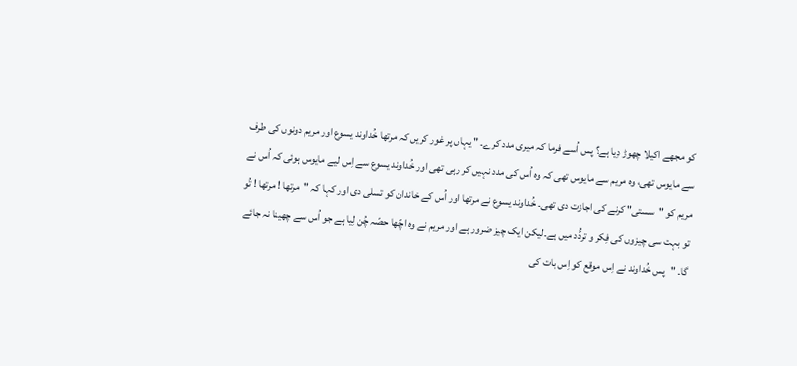کو مجھے اکیلا چھوڑ دِیا ہے؟ پس اُسے فرما کہ میری مدد کرے۔ " یہاں پر غور کریں کہ مرتھا خُداوند یسوع اور مریم دونوں کی طرف سے مایوس تھی، وہ مریم سے مایوس تھی کہ وہ اُس کی مدد نہیں کر رہی تھی اور خُداوند یسوع سے اِس لیے مایوس ہوئی کہ اُس نے مریم کو "سستی" کرنے کی اجازت دی تھی۔ خُداوند یسوع نے مرتھا اور اُس کے خاندان کو تسلی دی اور کہا کہ "مرتھا ! مرتھا ! تُو تو بہت سی چیزوں کی فِکر و تردُّد میں ہے۔لیکن ایک چیز ضرور ہے اور مریم نے وہ اچّھا حصّہ چُن لِیا ہے جو اُس سے چھینا نہ جائے گا۔ "پس خُداوند نے اِس موقع کو اِس بات کی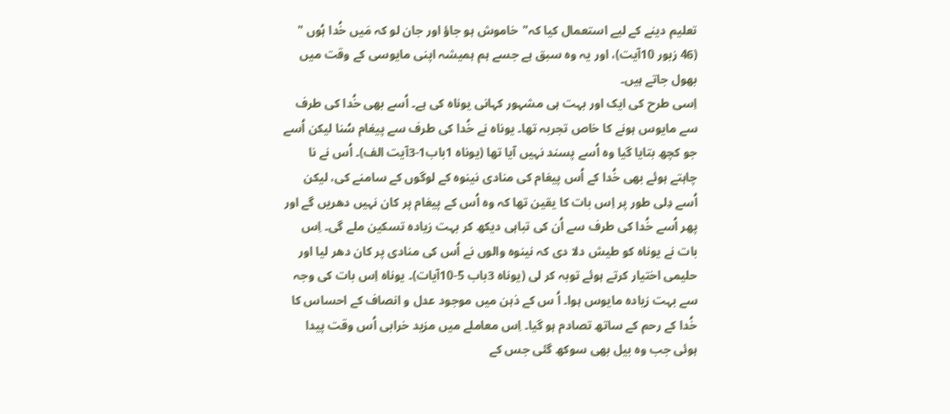تعلیم دینے کے لیے استعمال کیا کہ"خاموش ہو جاؤ اور جان لو کہ مَیں خُدا ہُوں " (46 زبور 10آیت)، اور یہ وہ سبق ہے جسے ہم ہمیشہ اپنی مایوسی کے وقت میں بھول جاتے ہیں۔
اِسی طرح کی ایک اور بہت ہی مشہور کہانی یوناہ کی ہے۔ اُسے بھی خُدا کی طرف سے مایوس ہونے کا خاص تجربہ تھا۔ یوناہ نے خُدا کی طرف سے پیغام سُنا لیکن اُسے جو کچھ بتایا گیا وہ اُسے پسند نہیں آیا تھا (یوناہ 1باب1-3آیت الف)۔ اُس نے نا چاہتے ہوئے بھی خُدا کے اُس پیغام کی منادی نینوہ کے لوگوں کے سامنے کی، لیکن اُسے دِلی طور پر اِس بات کا یقین تھا کہ وہ اُس کے پیغام پر کان نہیں دھریں گے اور پھر اُسے خُدا کی طرف سے اُن کی تباہی دیکھ کر بہت زیادہ تسکین ملے گی۔ اِس بات نے یوناہ کو طیش دلا دی کہ نینوہ والوں نے اُس کی منادی پر کان دھر لیا اور حلیمی اختیار کرتے ہوئے توبہ کر لی (یوناہ 3باب 5-10آیات)۔ یوناہ اِس بات کی وجہ سے بہت زیادہ مایوس ہوا۔ اُ س کے ذہن میں موجود عدل و انصاف کے احساس کا خُدا کے رحم کے ساتھ تصادم ہو گیا۔ اِس معاملے میں مزید خرابی اُس وقت پیدا ہوئی جب وہ بیل بھی سوکھ گئی جس کے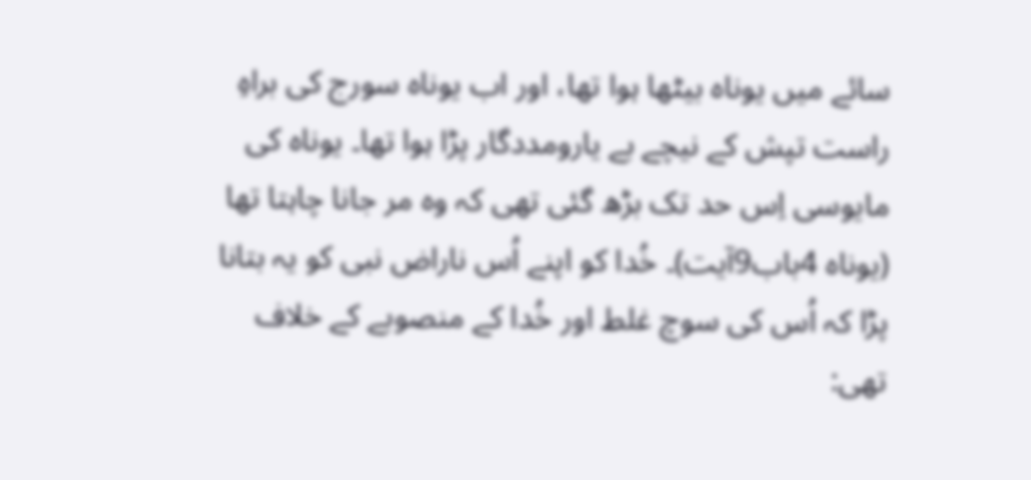سائے میں یوناہ بیٹھا ہوا تھا، اور اب یوناہ سورج کی براہِ راست تپش کے نیچے بے یارومددگار پڑا ہوا تھا۔ یوناہ کی مایوسی اِس حد تک بڑھ گئی تھی کہ وہ مر جانا چاہتا تھا (یوناہ 4باب9آیت)۔ خُدا کو اپنے اُس ناراض نبی کو یہ بتانا پڑا کہ اُس کی سوچ غلط اور خُدا کے منصوبے کے خلاف تھی: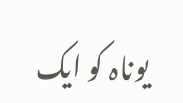یوناہ کو ایک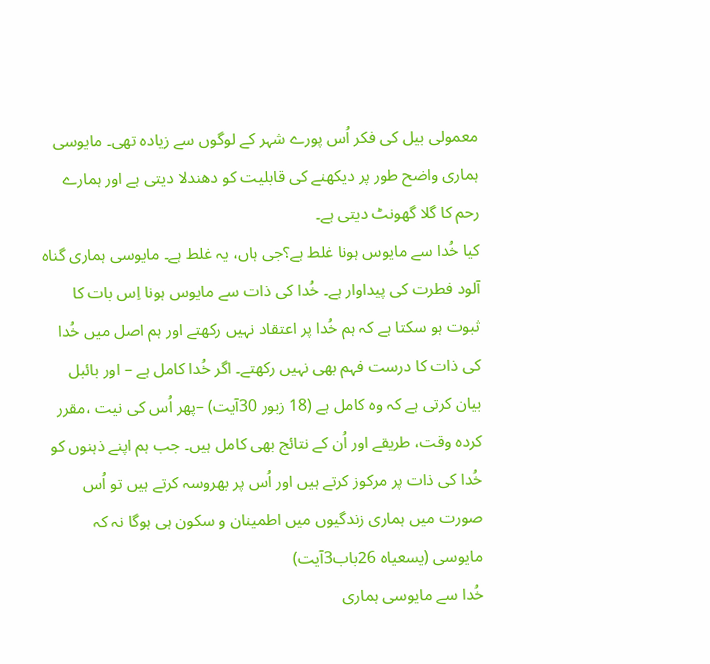معمولی بیل کی فکر اُس پورے شہر کے لوگوں سے زیادہ تھی۔ مایوسی ہماری واضح طور پر دیکھنے کی قابلیت کو دھندلا دیتی ہے اور ہمارے رحم کا گلا گھونٹ دیتی ہے۔
کیا خُدا سے مایوس ہونا غلط ہے؟جی ہاں، یہ غلط ہے۔ مایوسی ہماری گناہ آلود فطرت کی پیداوار ہے۔ خُدا کی ذات سے مایوس ہونا اِس بات کا ثبوت ہو سکتا ہے کہ ہم خُدا پر اعتقاد نہیں رکھتے اور ہم اصل میں خُدا کی ذات کا درست فہم بھی نہیں رکھتے۔ اگر خُدا کامل ہے – اور بائبل بیان کرتی ہے کہ وہ کامل ہے (18 زبور 30آیت) –پھر اُس کی نیت ،مقرر کردہ وقت، طریقے اور اُن کے نتائج بھی کامل ہیں۔ جب ہم اپنے ذہنوں کو خُدا کی ذات پر مرکوز کرتے ہیں اور اُس پر بھروسہ کرتے ہیں تو اُس صورت میں ہماری زندگیوں میں اطمینان و سکون ہی ہوگا نہ کہ مایوسی (یسعیاہ 26باب3آیت)
خُدا سے مایوسی ہماری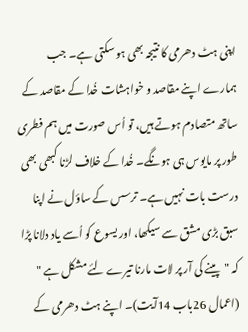اپنی ہٹ دھرمی کا نتیجہ بھی ہو سکتی ہے۔ جب ہمارے اپنے مقاصد و خواہشات خُدا کے مقاصد کے ساتھ متصادم ہوتے ہیں، تو اُس صورت میں ہم فطری طور پر مایوس ہی ہونگے۔ خُدا کے خلاف لڑنا کبھی بھی درست بات نہیں ہے۔ ترسس کے ساؤل نے اپنا سبق بڑی مشق سے سیکھا، اور یسوع کو اُسے یاد دلانا پڑا کہ "پینے کی آر پر لات مارنا تیرے لئے مشکل ہے " (اعمال 26باب 14آیت)۔ اپنے ہٹ دھرمی کے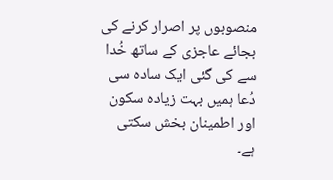منصوبوں پر اصرار کرنے کی بجائے عاجزی کے ساتھ خُدا سے کی گئی ایک سادہ سی دُعا ہمیں بہت زیادہ سکون اور اطمینان بخش سکتی ہے۔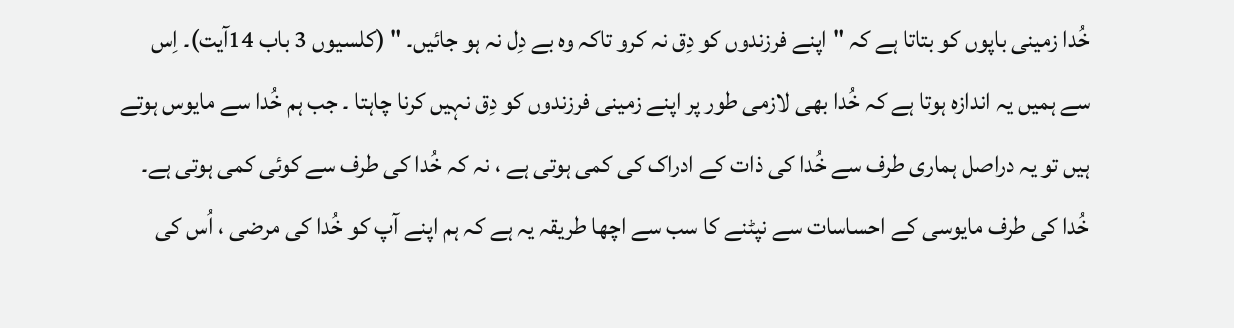خُدا زمینی باپوں کو بتاتا ہے کہ "اپنے فرزندوں کو دِق نہ کرو تاکہ وہ بے دِل نہ ہو جائیں۔ " (کلسیوں 3 باب 14آیت)۔ اِس سے ہمیں یہ اندازہ ہوتا ہے کہ خُدا بھی لازمی طور پر اپنے زمینی فرزندوں کو دِق نہیں کرنا چاہتا ۔ جب ہم خُدا سے مایوس ہوتے ہیں تو یہ دراصل ہماری طرف سے خُدا کی ذات کے ادراک کی کمی ہوتی ہے ، نہ کہ خُدا کی طرف سے کوئی کمی ہوتی ہے۔ خُدا کی طرف مایوسی کے احساسات سے نپٹنے کا سب سے اچھا طریقہ یہ ہے کہ ہم اپنے آپ کو خُدا کی مرضی ، اُس کی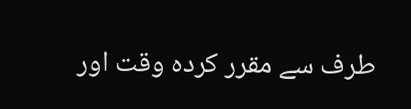طرف سے مقرر کردہ وقت اور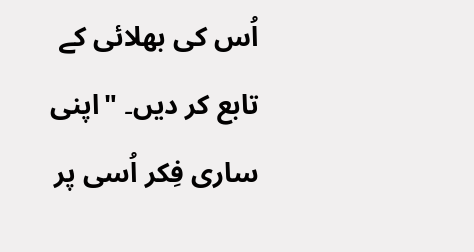اُس کی بھلائی کے تابع کر دیں۔ "اپنی ساری فِکر اُسی پر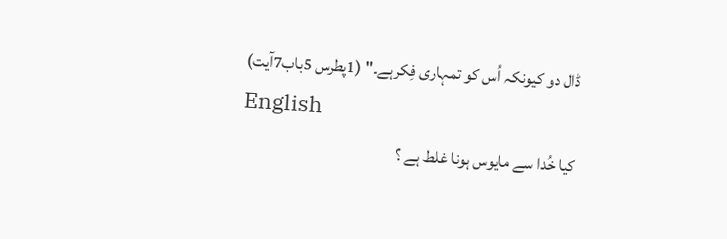ڈال دو کیونکہ اُس کو تمہاری فِکرہے۔" (1پطرس 5باب7آیت)
English
کیا خُدا سے مایوس ہونا غلط ہے ؟